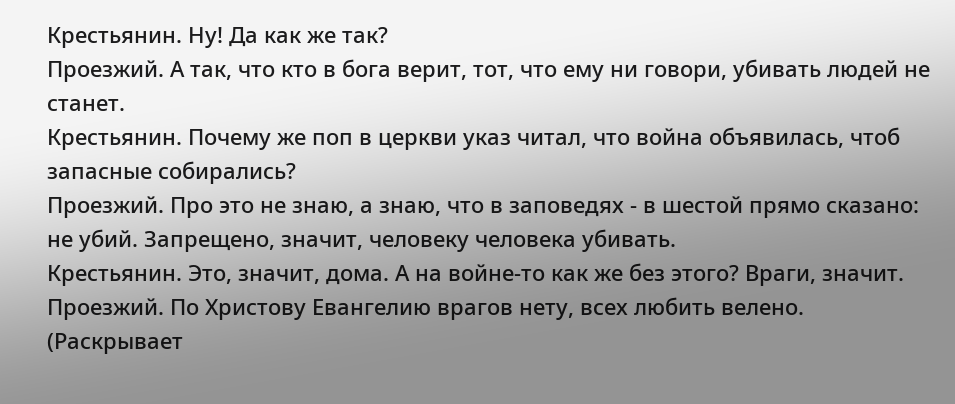Крестьянин. Ну! Да как же так?
Проезжий. А так, что кто в бога верит, тот, что ему ни говори, убивать людей не станет.
Крестьянин. Почему же поп в церкви указ читал, что война объявилась, чтоб запасные собирались?
Проезжий. Про это не знаю, а знаю, что в заповедях - в шестой прямо сказано: не убий. Запрещено, значит, человеку человека убивать.
Крестьянин. Это, значит, дома. А на войне-то как же без этого? Враги, значит.
Проезжий. По Христову Евангелию врагов нету, всех любить велено. (Раскрывает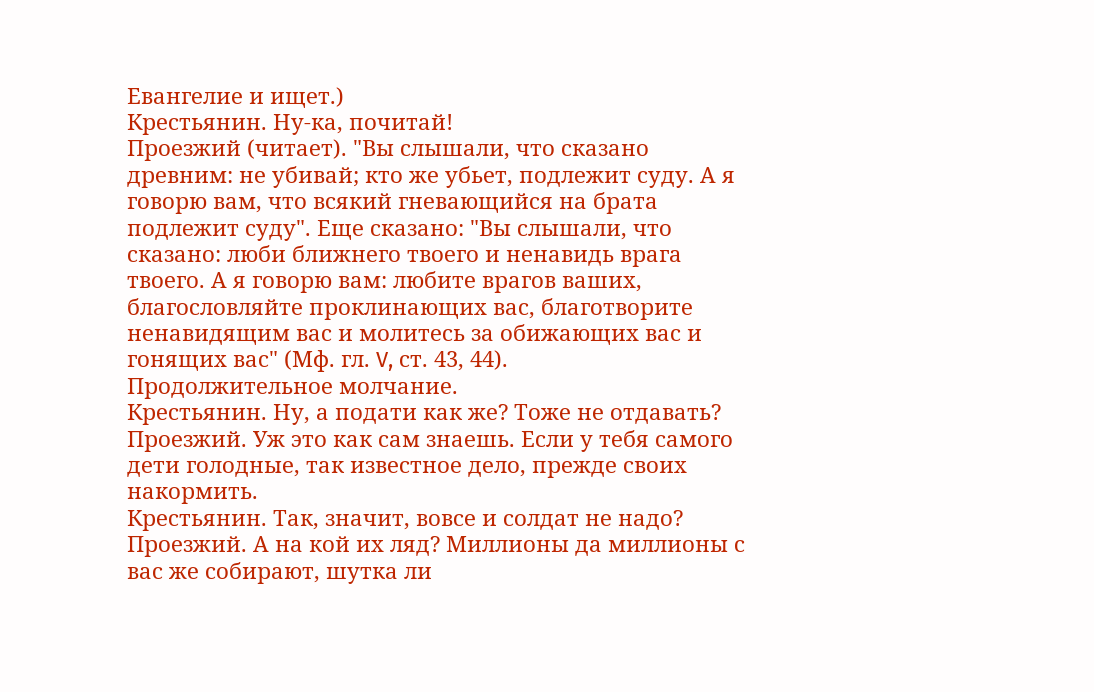Евангелие и ищет.)
Крестьянин. Ну-ка, почитай!
Проезжий (читает). "Вы слышали, что сказано древним: не убивай; кто же убьет, подлежит суду. А я говорю вам, что всякий гневающийся на брата подлежит суду". Еще сказано: "Вы слышали, что сказано: люби ближнего твоего и ненавидь врага твоего. А я говорю вам: любите врагов ваших, благословляйте проклинающих вас, благотворите ненавидящим вас и молитесь за обижающих вас и гонящих вас" (Мф. гл. V, ст. 43, 44).
Продолжительное молчание.
Крестьянин. Ну, а подати как же? Тоже не отдавать?
Проезжий. Уж это как сам знаешь. Если у тебя самого дети голодные, так известное дело, прежде своих накормить.
Крестьянин. Так, значит, вовсе и солдат не надо?
Проезжий. А на кой их ляд? Миллионы да миллионы с вас же собирают, шутка ли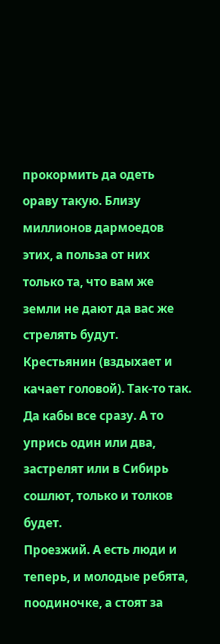прокормить да одеть ораву такую. Близу миллионов дармоедов этих, а польза от них только та, что вам же земли не дают да вас же стрелять будут.
Крестьянин (вздыхает и качает головой). Так-то так. Да кабы все сразу. А то упрись один или два, застрелят или в Сибирь сошлют, только и толков будет.
Проезжий. А есть люди и теперь, и молодые ребята, поодиночке, а стоят за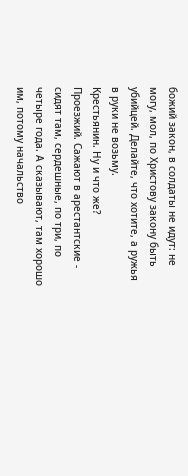божий закон, в солдаты не идут: не могу, мол, по Христову закону быть убийцей. Делайте, что хотите, а ружья в руки не возьму.
Крестьянин. Ну и что же?
Проезжий. Сажают в арестантские - сидят там, сердешные, по три, по четыре года. А сказывают, там хорошо им, потому начальство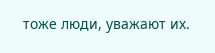тоже люди, уважают их.